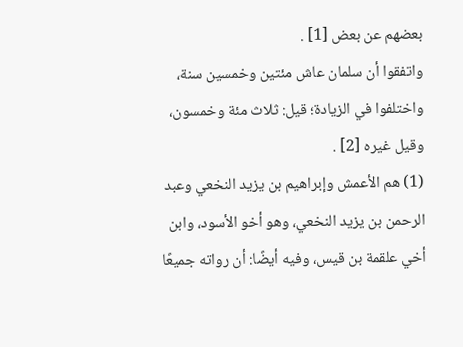بعضهم عن بعض [1] .
واتفقوا أن سلمان عاش مئتين وخمسين سنة، واختلفوا في الزيادة؛ قيل: ثلاث مئة وخمسون، وقيل غيره [2] .
(1) هم الأعمش وإبراهيم بن يزيد النخعي وعبد الرحمن بن يزيد النخعي، وهو أخو الأسود، وابن أخي علقمة بن قيس، وفيه أيضًا: أن رواته جميعًا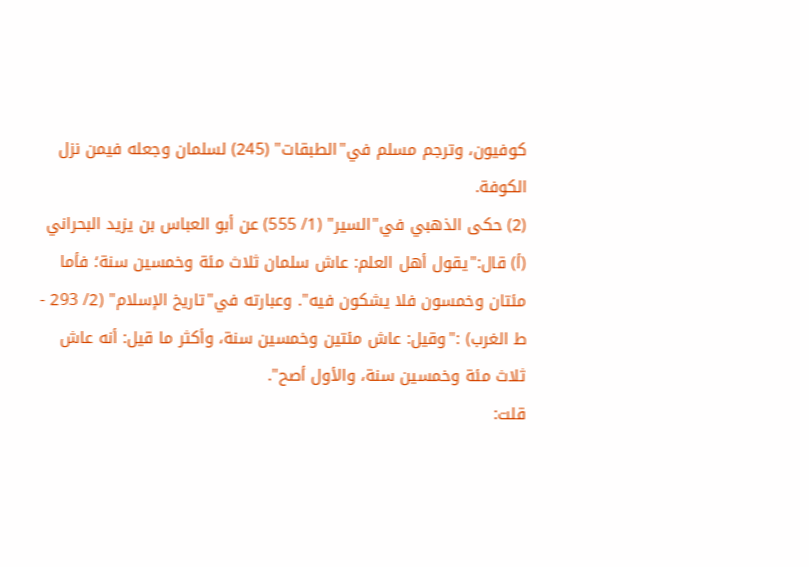كوفيون، وترجم مسلم في"الطبقات" (245) لسلمان وجعله فيمن نزل الكوفة.
(2) حكى الذهبي في"السير" (1/ 555) عن أبو العباس بن يزيد البحراني (أ) قال:"يقول أهل العلم: عاش سلمان ثلاث مئة وخمسين سنة؛ فأما مئتان وخمسون فلا يشكون فيه". وعبارته في"تاريخ الإسلام" (2/ 293 - ط الغرب) :"وقيل: عاش مئتين وخمسين سنة، وأكثر ما قيل: أنه عاش ثلاث مئة وخمسين سنة، والأول أصح".
قلت: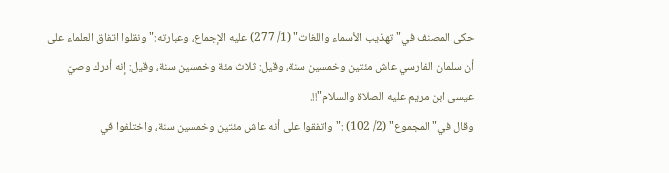حكى المصنف في"تهذيب الأسماء واللغات" (1/ 277) عليه الإجماع، وعبارته:"ونقلوا اتفاق العلماء على أن سلمان الفارسي عاش مئتين وخمسين سنة، وقيل: ثلاث مئة وخمسين سنة، وقيل: إنه أدرك وصيّ عيسى ابن مريم عليه الصلاة والسلام"!!.
وقال في"المجموع" (2/ 102) :"واتفقوا على أنه عاش مئتين وخمسين سنة، واختلفوا في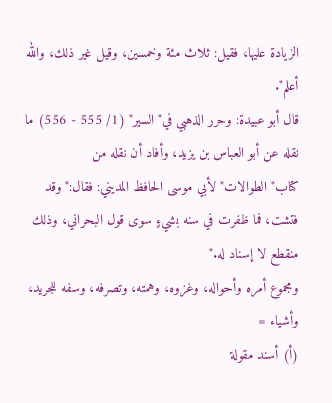الزيادة عليها، فقيل: ثلاث مئة وخمسين، وقيل غير ذلك، والله أعلم".
قال أبو عبيدة: وحرر الذهبي في"السير" (1/ 555 - 556) ما نقله عن أبو العباس بن يزيد، وأفاد أن نقله من كتاب"الطوالات"لأبي موسى الحافظ المديني: فقال:"وقد فتشت، فما ظفرت في سنه بشيءٍ سوى قول البحراني، وذلك منقطع لا إسناد له."
ومجموع أمره وأحواله، وغزوه، وهمته، وتصرفه، وسفه للجريد، وأشياء =
(أ) أسند مقولة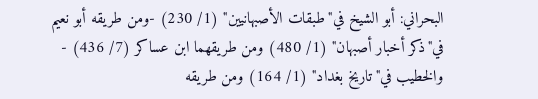البحراني: أبو الشيخ في"طبقات الأصبهانيين" (1/ 230) -ومن طريقه أبو نعيم في"ذكر أخبار أصبهان" (1/ 480) ومن طريقهما ابن عساكر (7/ 436) - والخطيب في"تاريخ بغداد" (1/ 164) ومن طريقه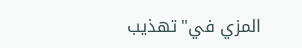المزي في"تهذيب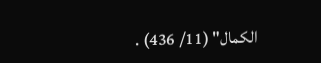الكمال" (11/ 436) .